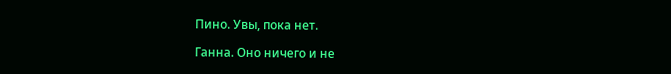Пино. Увы, пока нет.

Ганна. Оно ничего и не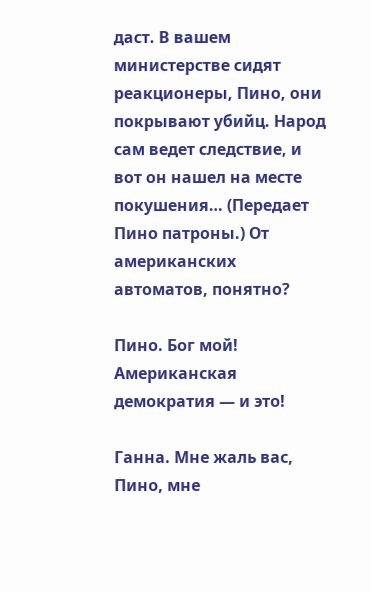даст. В вашем министерстве сидят реакционеры, Пино, они покрывают убийц. Народ сам ведет следствие, и вот он нашел на месте покушения… (Передает Пино патроны.) От американских автоматов, понятно?

Пино. Бог мой! Американская демократия — и это!

Ганна. Мне жаль вас, Пино, мне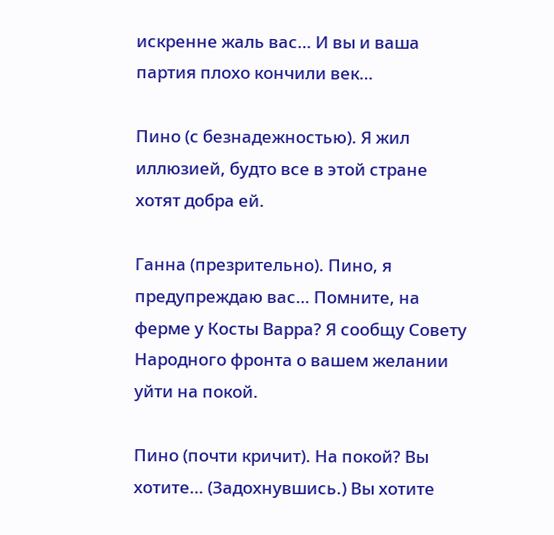искренне жаль вас… И вы и ваша партия плохо кончили век…

Пино (с безнадежностью). Я жил иллюзией, будто все в этой стране хотят добра ей.

Ганна (презрительно). Пино, я предупреждаю вас… Помните, на ферме у Косты Варра? Я сообщу Совету Народного фронта о вашем желании уйти на покой.

Пино (почти кричит). На покой? Вы хотите… (Задохнувшись.) Вы хотите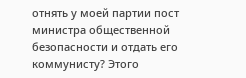отнять у моей партии пост министра общественной безопасности и отдать его коммунисту? Этого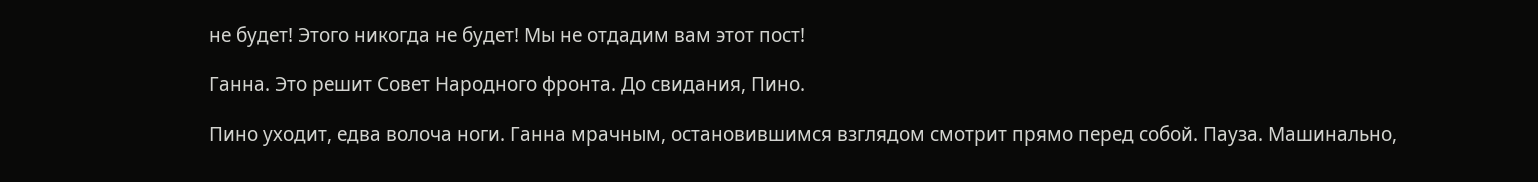не будет! Этого никогда не будет! Мы не отдадим вам этот пост!

Ганна. Это решит Совет Народного фронта. До свидания, Пино.

Пино уходит, едва волоча ноги. Ганна мрачным, остановившимся взглядом смотрит прямо перед собой. Пауза. Машинально,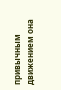привычным движением она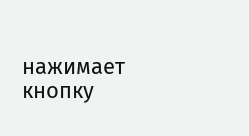нажимает кнопку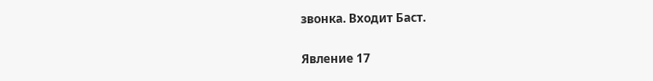звонка. Входит Баст.

Явление 17